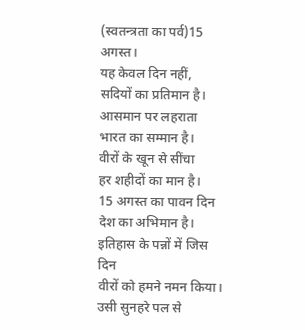(स्वतन्त्रता का पर्व)15 अगस्त।
यह केवल दिन नहीं,
सदियों का प्रतिमान है।
आसमान पर लहराता
भारत का सम्मान है।
वीरों के खून से सींचा
हर शहीदों का मान है।
15 अगस्त का पावन दिन
देश का अभिमान है।
इतिहास के पन्नों में जिस दिन
वीरों को हमने नमन किया।
उसी सुनहरे पल से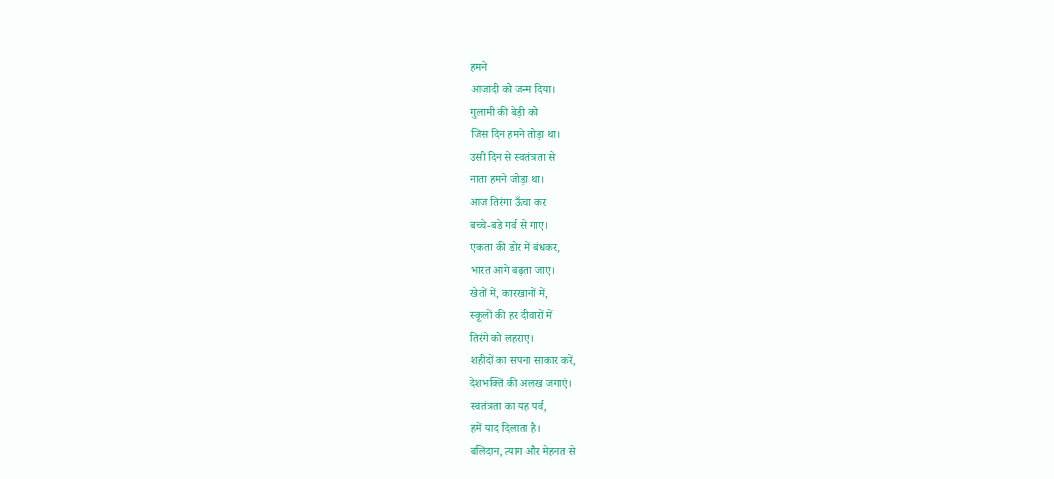हमने
आजादी को जन्म दिया।
गुलामी की बेड़ी को
जिस दिन हमने तोड़ा था।
उसी दिन से स्वतंत्रता से
नाता हमने जोड़ा था।
आज तिरंगा ऊँचा कर
बच्चे-बडे गर्व से गाए।
एकता की डोर में बंधकर,
भारत आगे बढ़ता जाए।
खेतों में, कारखानों में,
स्कूलों की हर दीवारों में
तिरंगे को लहराए।
शहीदों का सपना साकार करें,
देशभक्ति की अलख जगाएं।
स्वतंत्रता का यह पर्व,
हमें याद दिलाता है।
बलिदान, त्याग और मेहनत से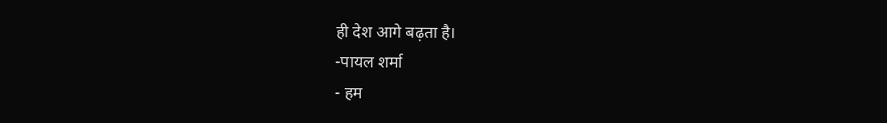ही देश आगे बढ़ता है।
-पायल शर्मा
- हम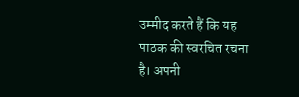उम्मीद करते हैं कि यह पाठक की स्वरचित रचना है। अपनी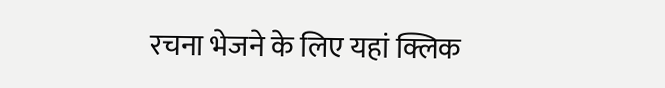रचना भेजने के लिए यहां क्लिक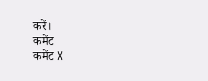करें।
कमेंट
कमेंट X